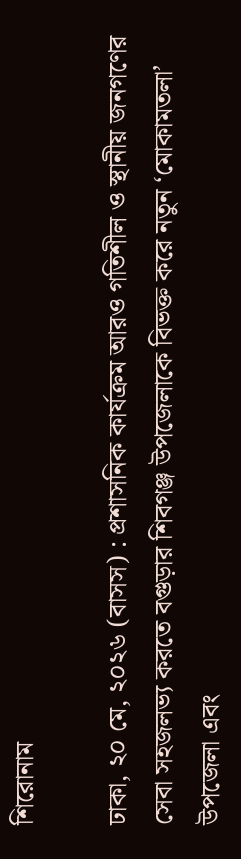শিরোনাম

ঢাকা, ২০ মে, ২০২৬ (বাসস) : প্রশাসনিক কার্যক্রম আরও গতিশীল ও স্থানীয় জনগণের সেবা সহজলভ্য করতে বগুড়ার শিবগঞ্জ উপজেলাকে বিভক্ত করে নতুন ‘মোকামতলা’ উপজেলা এবং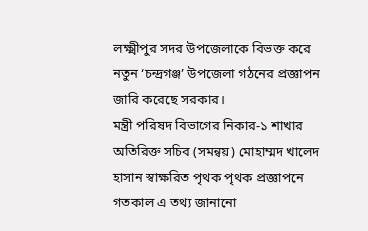লক্ষ্মীপুর সদর উপজেলাকে বিভক্ত করে নতুন ‘চন্দ্রগঞ্জ’ উপজেলা গঠনের প্রজ্ঞাপন জারি করেছে সরকার।
মন্ত্রী পরিষদ বিভাগের নিকার-১ শাখার অতিরিক্ত সচিব (সমন্বয়) মোহাম্মদ খালেদ হাসান স্বাক্ষরিত পৃথক পৃথক প্রজ্ঞাপনে গতকাল এ তথ্য জানানো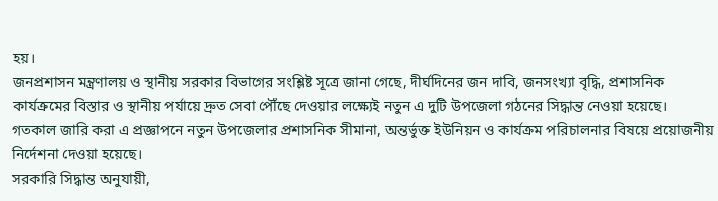হয়।
জনপ্রশাসন মন্ত্রণালয় ও স্থানীয় সরকার বিভাগের সংশ্লিষ্ট সূত্রে জানা গেছে, দীর্ঘদিনের জন দাবি, জনসংখ্যা বৃদ্ধি, প্রশাসনিক কার্যক্রমের বিস্তার ও স্থানীয় পর্যায়ে দ্রুত সেবা পৌঁছে দেওয়ার লক্ষ্যেই নতুন এ দুটি উপজেলা গঠনের সিদ্ধান্ত নেওয়া হয়েছে।
গতকাল জারি করা এ প্রজ্ঞাপনে নতুন উপজেলার প্রশাসনিক সীমানা, অন্তর্ভুক্ত ইউনিয়ন ও কার্যক্রম পরিচালনার বিষয়ে প্রয়োজনীয় নির্দেশনা দেওয়া হয়েছে।
সরকারি সিদ্ধান্ত অনুযায়ী,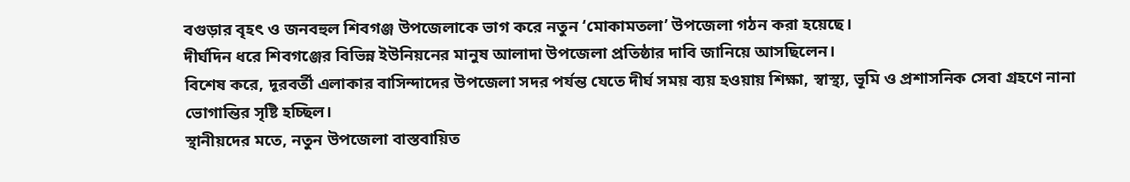বগুড়ার বৃহৎ ও জনবহুল শিবগঞ্জ উপজেলাকে ভাগ করে নতুন ‘মোকামতলা’ উপজেলা গঠন করা হয়েছে।
দীর্ঘদিন ধরে শিবগঞ্জের বিভিন্ন ইউনিয়নের মানুষ আলাদা উপজেলা প্রতিষ্ঠার দাবি জানিয়ে আসছিলেন।
বিশেষ করে, দূরবর্তী এলাকার বাসিন্দাদের উপজেলা সদর পর্যন্ত যেতে দীর্ঘ সময় ব্যয় হওয়ায় শিক্ষা, স্বাস্থ্য, ভূমি ও প্রশাসনিক সেবা গ্রহণে নানা ভোগান্তির সৃষ্টি হচ্ছিল।
স্থানীয়দের মতে, নতুন উপজেলা বাস্তবায়িত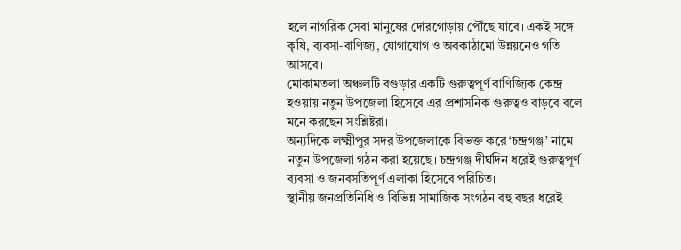হলে নাগরিক সেবা মানুষের দোরগোড়ায় পৌঁছে যাবে। একই সঙ্গে কৃষি, ব্যবসা-বাণিজ্য, যোগাযোগ ও অবকাঠামো উন্নয়নেও গতি আসবে।
মোকামতলা অঞ্চলটি বগুড়ার একটি গুরুত্বপূর্ণ বাণিজ্যিক কেন্দ্র হওয়ায় নতুন উপজেলা হিসেবে এর প্রশাসনিক গুরুত্বও বাড়বে বলে মনে করছেন সংশ্লিষ্টরা।
অন্যদিকে লক্ষ্মীপুর সদর উপজেলাকে বিভক্ত করে ‘চন্দ্রগঞ্জ’ নামে নতুন উপজেলা গঠন করা হয়েছে। চন্দ্রগঞ্জ দীর্ঘদিন ধরেই গুরুত্বপূর্ণ ব্যবসা ও জনবসতিপূর্ণ এলাকা হিসেবে পরিচিত।
স্থানীয় জনপ্রতিনিধি ও বিভিন্ন সামাজিক সংগঠন বহু বছর ধরেই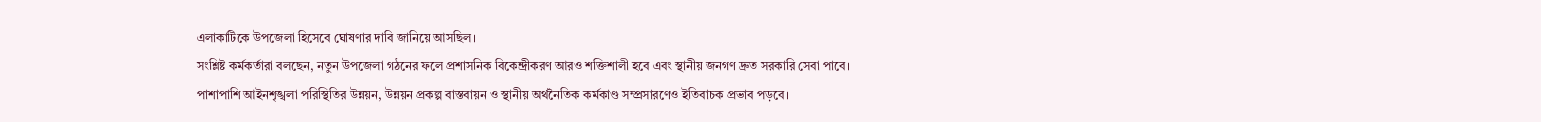এলাকাটিকে উপজেলা হিসেবে ঘোষণার দাবি জানিয়ে আসছিল।
সংশ্লিষ্ট কর্মকর্তারা বলছেন, নতুন উপজেলা গঠনের ফলে প্রশাসনিক বিকেন্দ্রীকরণ আরও শক্তিশালী হবে এবং স্থানীয় জনগণ দ্রুত সরকারি সেবা পাবে।
পাশাপাশি আইনশৃঙ্খলা পরিস্থিতির উন্নয়ন, উন্নয়ন প্রকল্প বাস্তবায়ন ও স্থানীয় অর্থনৈতিক কর্মকাণ্ড সম্প্রসারণেও ইতিবাচক প্রভাব পড়বে।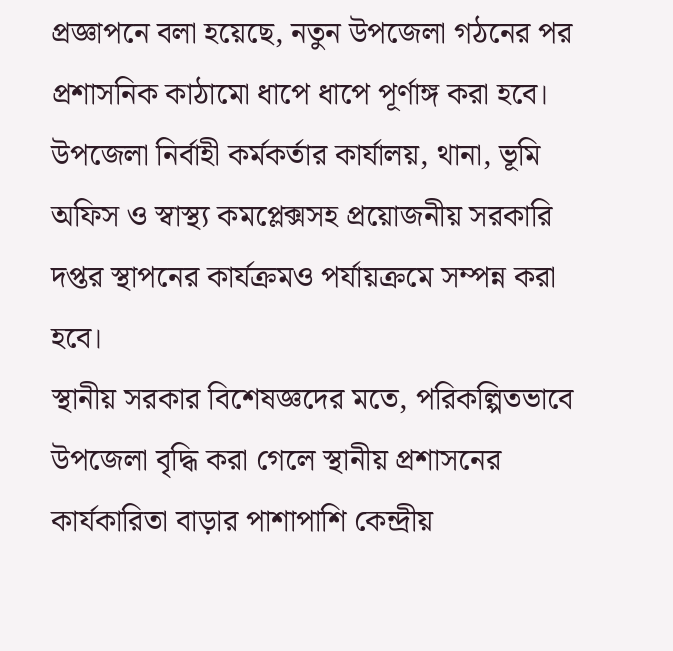প্রজ্ঞাপনে বলা হয়েছে, নতুন উপজেলা গঠনের পর প্রশাসনিক কাঠামো ধাপে ধাপে পূর্ণাঙ্গ করা হবে।
উপজেলা নির্বাহী কর্মকর্তার কার্যালয়, থানা, ভূমি অফিস ও স্বাস্থ্য কমপ্লেক্সসহ প্রয়োজনীয় সরকারি দপ্তর স্থাপনের কার্যক্রমও পর্যায়ক্রমে সম্পন্ন করা হবে।
স্থানীয় সরকার বিশেষজ্ঞদের মতে, পরিকল্পিতভাবে উপজেলা বৃদ্ধি করা গেলে স্থানীয় প্রশাসনের কার্যকারিতা বাড়ার পাশাপাশি কেন্দ্রীয়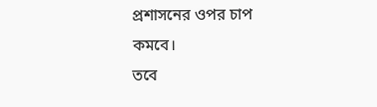প্রশাসনের ওপর চাপ কমবে।
তবে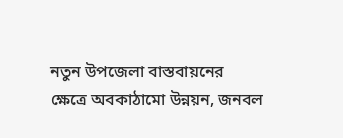নতুন উপজেলা বাস্তবায়নের ক্ষেত্রে অবকাঠামো উন্নয়ন, জনবল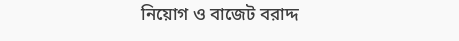নিয়োগ ও বাজেট বরাদ্দ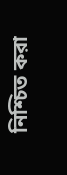নিশ্চিত করা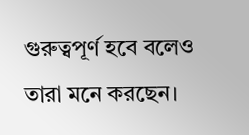গুরুত্বপূর্ণ হবে বলেও তারা মনে করছেন।